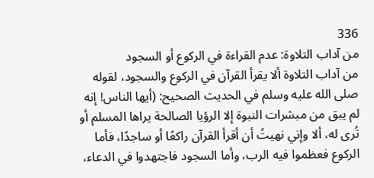336
من آداب التلاوة: عدم القراءة في الركوع أو السجود
من آداب التلاوة ألا يقرأ القرآن في الركوع والسجود، لقوله صلى الله عليه وسلم في الحديث الصحيح: (أيها الناس! إنه لم يبق من مبشرات النبوة إلا الرؤيا الصالحة يراها المسلم أو تُرى له، ألا وإني نهيتُ أن أقرأ القرآن راكعًا أو ساجدًا، فأما الركوع فعظموا فيه الرب، وأما السجود فاجتهدوا في الدعاء،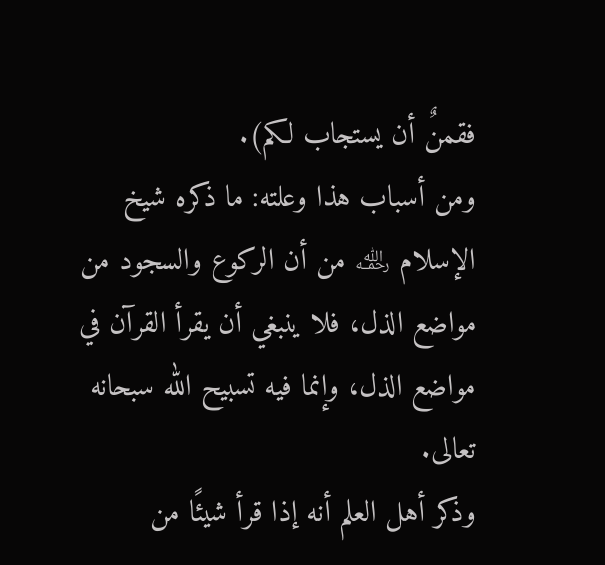فقمنٌ أن يستجاب لكم).
ومن أسباب هذا وعلته: ما ذكره شيخ الإسلام ﵀ من أن الركوع والسجود من مواضع الذل، فلا ينبغي أن يقرأ القرآن في مواضع الذل، وإنما فيه تسبيح الله سبحانه تعالى.
وذكر أهل العلم أنه إذا قرأ شيئًا من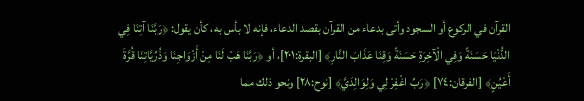القرآن في الركوع أو السجود وأتى بدعاء من القرآن بقصد الدعاء، فإنه لا بأس به، كأن يقول: ﴿رَبَّنَا آتِنَا فِي الدُّنْيَا حَسَنَةً وَفِي الْآخِرَةِ حَسَنَةً وَقِنَا عَذَابَ النَّارِ﴾ [البقرة:٢٠١]، أو ﴿رَبَّنَا هَبْ لَنَا مِنْ أَزْوَاجِنَا وَذُرِّيَّاتِنَا قُرَّةَ أَعْيُنٍ﴾ [الفرقان:٧٤] ﴿رَبِّ اغْفِرْ لِي وَلِوَالِدَيَّ﴾ [نوح:٢٨] ونحو ذلك مما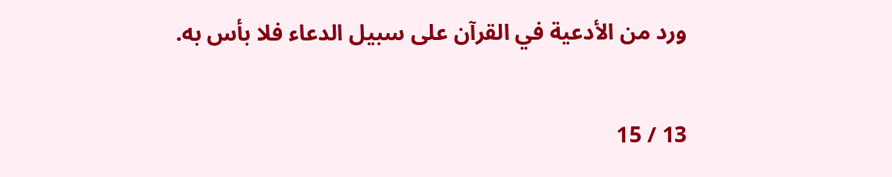ورد من الأدعية في القرآن على سبيل الدعاء فلا بأس به.

13 / 15